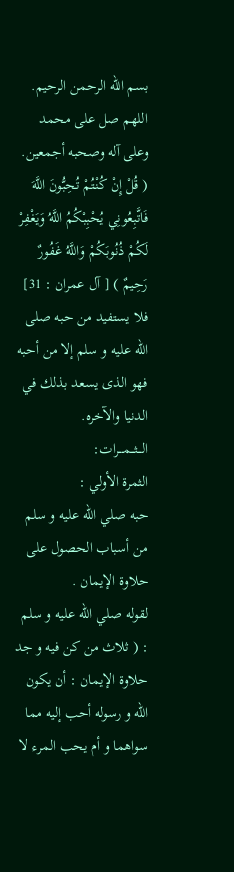بسم الله الرحمن الرحيم.
اللهم صل على محمد وعلى آله وصحبه أجمعين.
( قُلْ إِنْ كُنْتُمْ تُحِبُّونَ اللَّهَ فَاتَّبِعُونِي يُحْبِبْكُمُ اللَّهُ وَيَغْفِرْ لَكُمْ ذُنُوبَكُمْ وَاللَّهُ غَفُورٌ رَحِيمٌ ) [ آل عمران : 31]
فلا يستفيد من حبه صلى الله عليه و سلم إلا من أحبه فهو الذى يسعد بذلك في الدنيا والآخره.
الـــثـــمـــرات:
الثمرة الأولي :
حبه صلي الله عليه و سلم من أسباب الحصول على حلاوة الإيمان .
لقوله صلي الله عليه و سلم : ( ثلاث من كن فيه و جد حلاوة الإيمان : أن يكون الله و رسوله أحب إليه مما سواهما و أم يحب المرء لا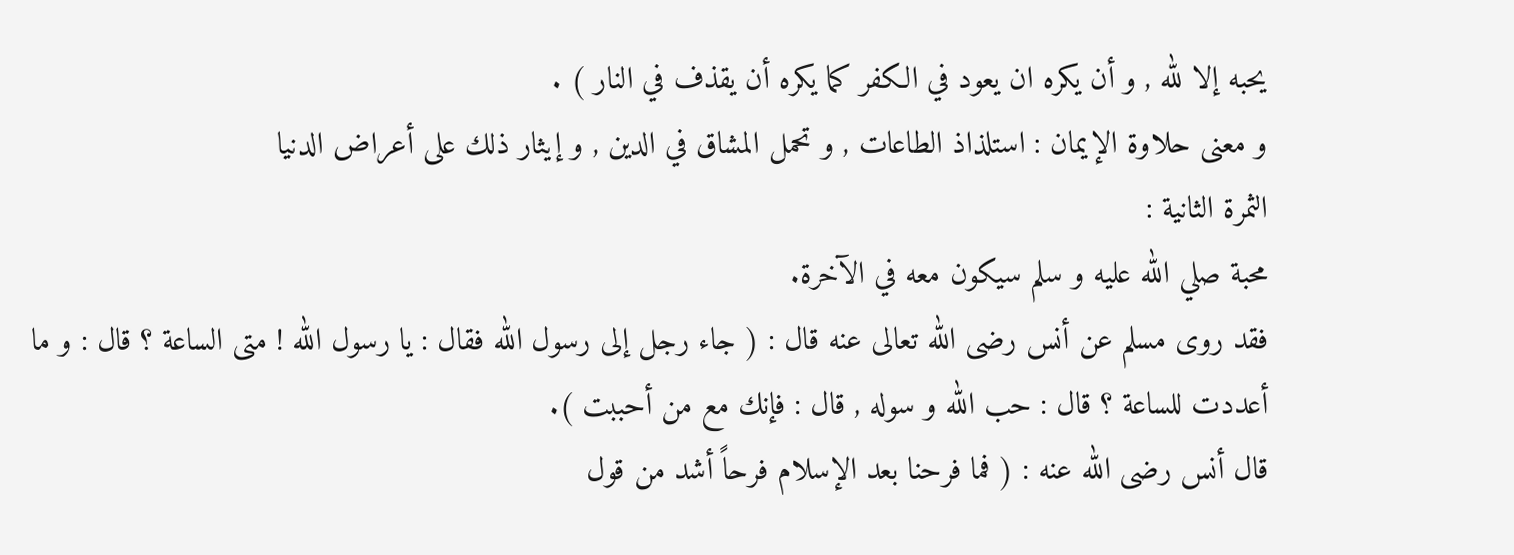يحبه إلا لله , و أن يكره ان يعود في الكفر كما يكره أن يقذف في النار ) .
و معنى حلاوة الإيمان : استلذاذ الطاعات , و تحمل المشاق في الدين , و إيثار ذلك على أعراض الدنيا
الثمرة الثانية :
محبة صلي الله عليه و سلم سيكون معه في الآخرة.
فقد روى مسلم عن أنس رضى الله تعالى عنه قال : ( جاء رجل إلى رسول الله فقال : يا رسول الله ! متى الساعة ؟ قال : و ما أعددت للساعة ؟ قال : حب الله و سوله , قال : فإنك مع من أحببت ).
قال أنس رضى الله عنه : ( فما فرحنا بعد الإسلام فرحاً أشد من قول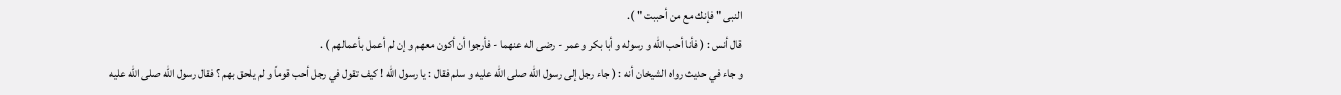النبى " فإنك مع من أحببت " ).
قال أنس : ( فأنا أحب الله و رسوله و أبا بكر و عمر - رضى اله عنهما - فأرجوا أن أكون معهم و إن لم أعمل بأعمالهم ) .
و جاء في حديث رواه الشيخان أنه : ( جاء رجل إلى رسول الله صلى الله عليه و سلم فقال : يا رسول الله ! كيف تقول في رجل أحب قوماً و لم يلحق بهم ؟ فقال رسول الله صلى الله عليه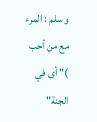و سلم : المرء مع من أحب )" أى في الجنة"